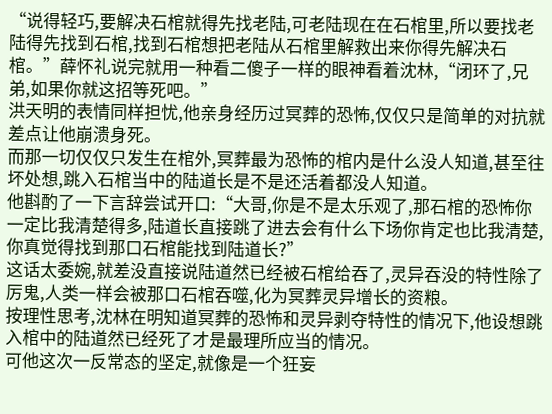“说得轻巧,要解决石棺就得先找老陆,可老陆现在在石棺里,所以要找老陆得先找到石棺,找到石棺想把老陆从石棺里解救出来你得先解决石棺。”薛怀礼说完就用一种看二傻子一样的眼神看着沈林,“闭环了,兄弟,如果你就这招等死吧。”
洪天明的表情同样担忧,他亲身经历过冥葬的恐怖,仅仅只是简单的对抗就差点让他崩溃身死。
而那一切仅仅只发生在棺外,冥葬最为恐怖的棺内是什么没人知道,甚至往坏处想,跳入石棺当中的陆道长是不是还活着都没人知道。
他斟酌了一下言辞尝试开口:“大哥,你是不是太乐观了,那石棺的恐怖你一定比我清楚得多,陆道长直接跳了进去会有什么下场你肯定也比我清楚,你真觉得找到那口石棺能找到陆道长?”
这话太委婉,就差没直接说陆道然已经被石棺给吞了,灵异吞没的特性除了厉鬼,人类一样会被那口石棺吞噬,化为冥葬灵异增长的资粮。
按理性思考,沈林在明知道冥葬的恐怖和灵异剥夺特性的情况下,他设想跳入棺中的陆道然已经死了才是最理所应当的情况。
可他这次一反常态的坚定,就像是一个狂妄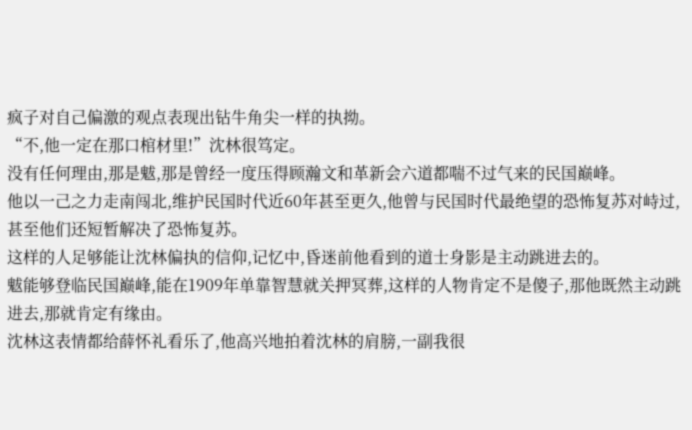疯子对自己偏激的观点表现出钻牛角尖一样的执拗。
“不,他一定在那口棺材里!”沈林很笃定。
没有任何理由,那是魃,那是曾经一度压得顾瀚文和革新会六道都喘不过气来的民国巅峰。
他以一己之力走南闯北,维护民国时代近60年甚至更久,他曾与民国时代最绝望的恐怖复苏对峙过,甚至他们还短暂解决了恐怖复苏。
这样的人足够能让沈林偏执的信仰,记忆中,昏迷前他看到的道士身影是主动跳进去的。
魃能够登临民国巅峰,能在1909年单靠智慧就关押冥葬,这样的人物肯定不是傻子,那他既然主动跳进去,那就肯定有缘由。
沈林这表情都给薛怀礼看乐了,他高兴地拍着沈林的肩膀,一副我很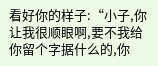看好你的样子:“小子,你让我很顺眼啊,要不我给你留个字据什么的,你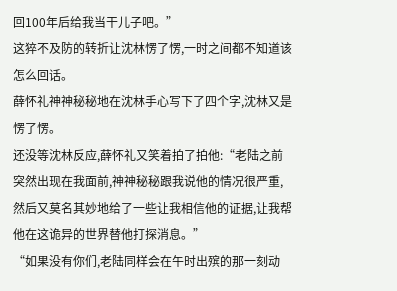回100年后给我当干儿子吧。”
这猝不及防的转折让沈林愣了愣,一时之间都不知道该怎么回话。
薛怀礼神神秘秘地在沈林手心写下了四个字,沈林又是愣了愣。
还没等沈林反应,薛怀礼又笑着拍了拍他:“老陆之前突然出现在我面前,神神秘秘跟我说他的情况很严重,然后又莫名其妙地给了一些让我相信他的证据,让我帮他在这诡异的世界替他打探消息。”
“如果没有你们,老陆同样会在午时出殡的那一刻动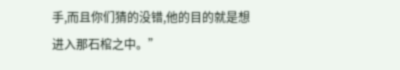手,而且你们猜的没错,他的目的就是想进入那石棺之中。”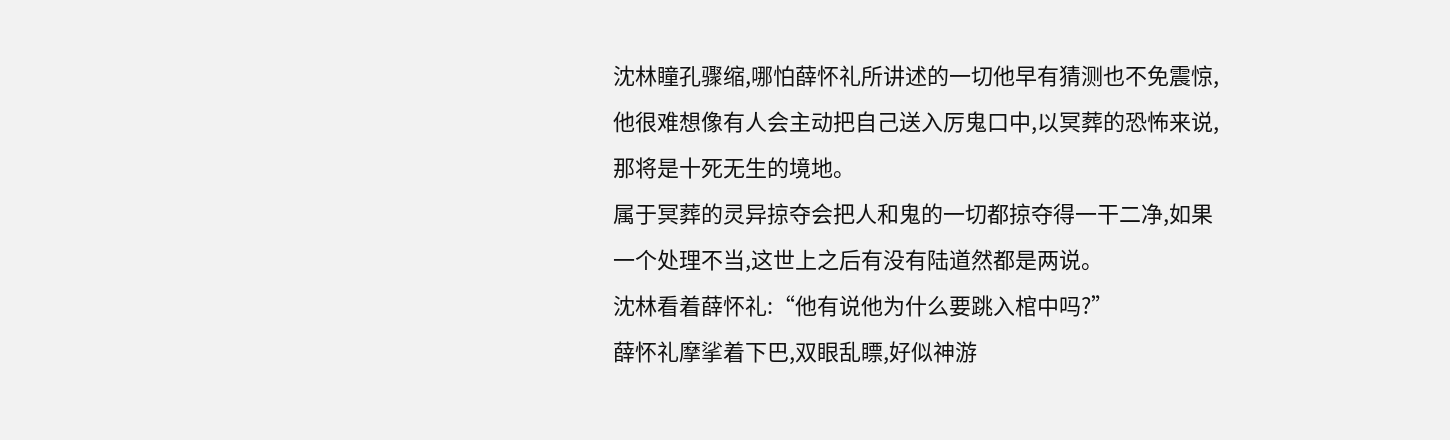沈林瞳孔骤缩,哪怕薛怀礼所讲述的一切他早有猜测也不免震惊,他很难想像有人会主动把自己送入厉鬼口中,以冥葬的恐怖来说,那将是十死无生的境地。
属于冥葬的灵异掠夺会把人和鬼的一切都掠夺得一干二净,如果一个处理不当,这世上之后有没有陆道然都是两说。
沈林看着薛怀礼:“他有说他为什么要跳入棺中吗?”
薛怀礼摩挲着下巴,双眼乱瞟,好似神游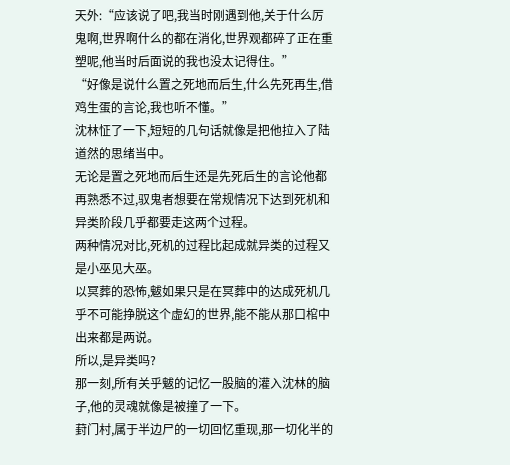天外:“应该说了吧,我当时刚遇到他,关于什么厉鬼啊,世界啊什么的都在消化,世界观都碎了正在重塑呢,他当时后面说的我也没太记得住。”
“好像是说什么置之死地而后生,什么先死再生,借鸡生蛋的言论,我也听不懂。”
沈林怔了一下,短短的几句话就像是把他拉入了陆道然的思绪当中。
无论是置之死地而后生还是先死后生的言论他都再熟悉不过,驭鬼者想要在常规情况下达到死机和异类阶段几乎都要走这两个过程。
两种情况对比,死机的过程比起成就异类的过程又是小巫见大巫。
以冥葬的恐怖,魃如果只是在冥葬中的达成死机几乎不可能挣脱这个虚幻的世界,能不能从那口棺中出来都是两说。
所以,是异类吗?
那一刻,所有关乎魃的记忆一股脑的灌入沈林的脑子,他的灵魂就像是被撞了一下。
葑门村,属于半边尸的一切回忆重现,那一切化半的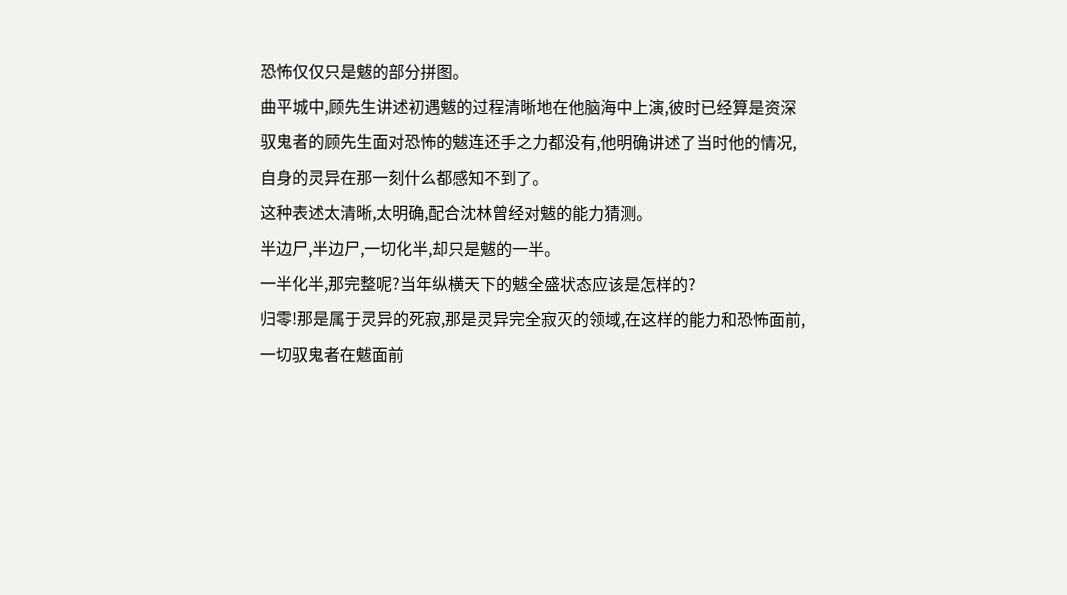恐怖仅仅只是魃的部分拼图。
曲平城中,顾先生讲述初遇魃的过程清晰地在他脑海中上演,彼时已经算是资深驭鬼者的顾先生面对恐怖的魃连还手之力都没有,他明确讲述了当时他的情况,自身的灵异在那一刻什么都感知不到了。
这种表述太清晰,太明确,配合沈林曾经对魃的能力猜测。
半边尸,半边尸,一切化半,却只是魃的一半。
一半化半,那完整呢?当年纵横天下的魃全盛状态应该是怎样的?
归零!那是属于灵异的死寂,那是灵异完全寂灭的领域,在这样的能力和恐怖面前,一切驭鬼者在魃面前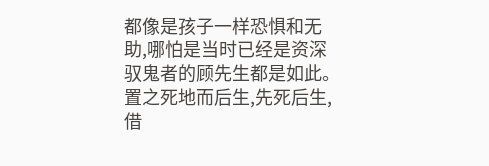都像是孩子一样恐惧和无助,哪怕是当时已经是资深驭鬼者的顾先生都是如此。
置之死地而后生,先死后生,借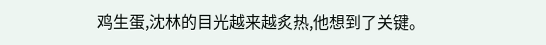鸡生蛋,沈林的目光越来越炙热,他想到了关键。